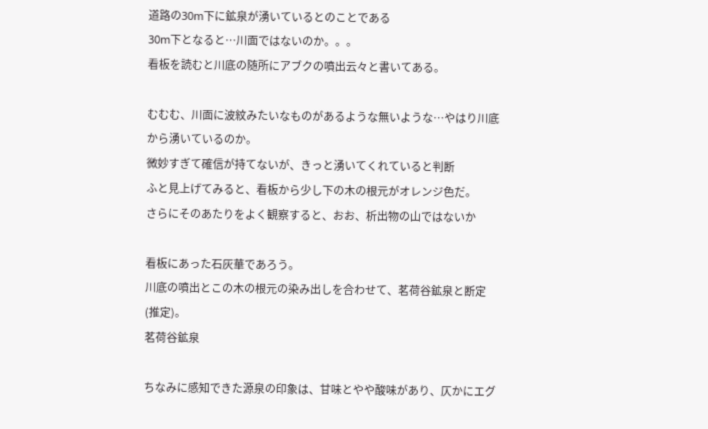道路の30m下に鉱泉が湧いているとのことである
30m下となると…川面ではないのか。。。
看板を読むと川底の随所にアブクの噴出云々と書いてある。

むむむ、川面に波紋みたいなものがあるような無いような…やはり川底から湧いているのか。
微妙すぎて確信が持てないが、きっと湧いてくれていると判断
ふと見上げてみると、看板から少し下の木の根元がオレンジ色だ。
さらにそのあたりをよく観察すると、おお、析出物の山ではないか

看板にあった石灰華であろう。
川底の噴出とこの木の根元の染み出しを合わせて、茗荷谷鉱泉と断定(推定)。
茗荷谷鉱泉

ちなみに感知できた源泉の印象は、甘味とやや酸味があり、仄かにエグ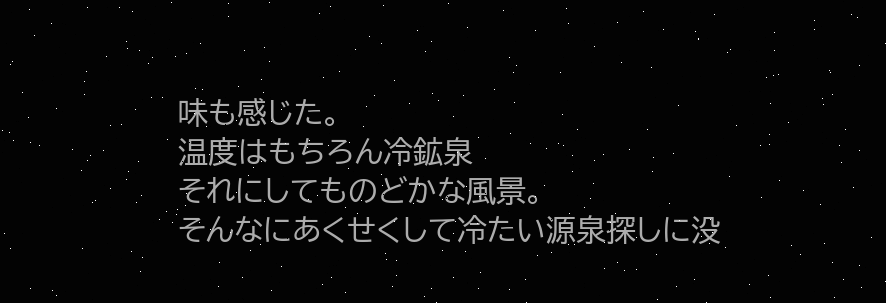味も感じた。
温度はもちろん冷鉱泉
それにしてものどかな風景。
そんなにあくせくして冷たい源泉探しに没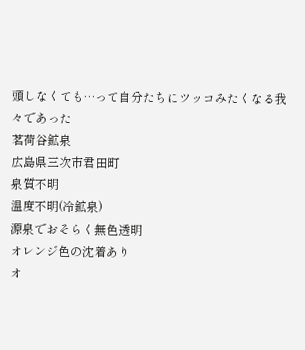頭しなくても…って自分たちにツッコみたくなる我々であった
茗荷谷鉱泉
広島県三次市君田町
泉質不明
温度不明(冷鉱泉)
源泉でおそらく無色透明
オレンジ色の沈着あり
オ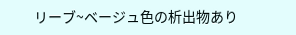リーブ~ベージュ色の析出物あり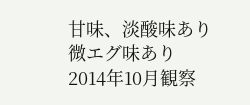甘味、淡酸味あり
微エグ味あり
2014年10月観察